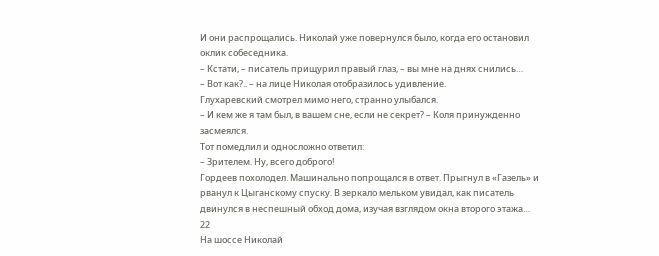И они распрощались. Николай уже повернулся было, когда его остановил оклик собеседника.
– Кстати, – писатель прищурил правый глаз, – вы мне на днях снились…
– Вот как?.. – на лице Николая отобразилось удивление.
Глухаревский смотрел мимо него, странно улыбался.
– И кем же я там был, в вашем сне, если не секрет? – Коля принужденно засмеялся.
Тот помедлил и односложно ответил:
– Зрителем. Ну, всего доброго!
Гордеев похолодел. Машинально попрощался в ответ. Прыгнул в «Газель» и рванул к Цыганскому спуску. В зеркало мельком увидал, как писатель двинулся в неспешный обход дома, изучая взглядом окна второго этажа…
22
На шоссе Николай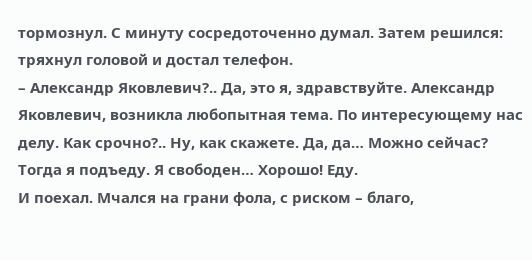тормознул. С минуту сосредоточенно думал. Затем решился: тряхнул головой и достал телефон.
– Александр Яковлевич?.. Да, это я, здравствуйте. Александр Яковлевич, возникла любопытная тема. По интересующему нас делу. Как срочно?.. Ну, как скажете. Да, да… Можно сейчас? Тогда я подъеду. Я свободен… Хорошо! Еду.
И поехал. Мчался на грани фола, с риском – благо,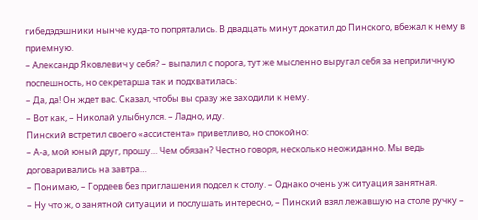гибедэдэшники нынче куда-то попрятались. В двадцать минут докатил до Пинского, вбежал к нему в приемную.
– Александр Яковлевич у себя? – выпалил с порога, тут же мысленно выругал себя за неприличную поспешность, но секретарша так и подхватилась:
– Да, да! Он ждет вас. Сказал, чтобы вы сразу же заходили к нему.
– Вот как, – Николай улыбнулся. – Ладно, иду.
Пинский встретил своего «ассистента» приветливо, но спокойно:
– А-а, мой юный друг, прошу… Чем обязан? Честно говоря, несколько неожиданно. Мы ведь договаривались на завтра…
– Понимаю, – Гордеев без приглашения подсел к столу. – Однако очень уж ситуация занятная.
– Ну что ж, о занятной ситуации и послушать интересно, – Пинский взял лежавшую на столе ручку –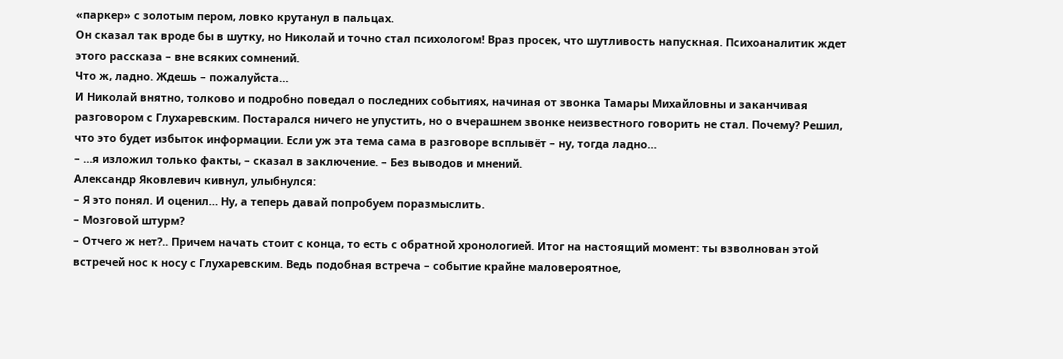«паркер» с золотым пером, ловко крутанул в пальцах.
Он сказал так вроде бы в шутку, но Николай и точно стал психологом! Враз просек, что шутливость напускная. Психоаналитик ждет этого рассказа – вне всяких сомнений.
Что ж, ладно. Ждешь – пожалуйста…
И Николай внятно, толково и подробно поведал о последних событиях, начиная от звонка Тамары Михайловны и заканчивая разговором с Глухаревским. Постарался ничего не упустить, но о вчерашнем звонке неизвестного говорить не стал. Почему? Решил, что это будет избыток информации. Если уж эта тема сама в разговоре всплывёт – ну, тогда ладно…
– …я изложил только факты, – сказал в заключение. – Без выводов и мнений.
Александр Яковлевич кивнул, улыбнулся:
– Я это понял. И оценил… Ну, а теперь давай попробуем поразмыслить.
– Мозговой штурм?
– Отчего ж нет?.. Причем начать стоит с конца, то есть с обратной хронологией. Итог на настоящий момент: ты взволнован этой встречей нос к носу с Глухаревским. Ведь подобная встреча – событие крайне маловероятное,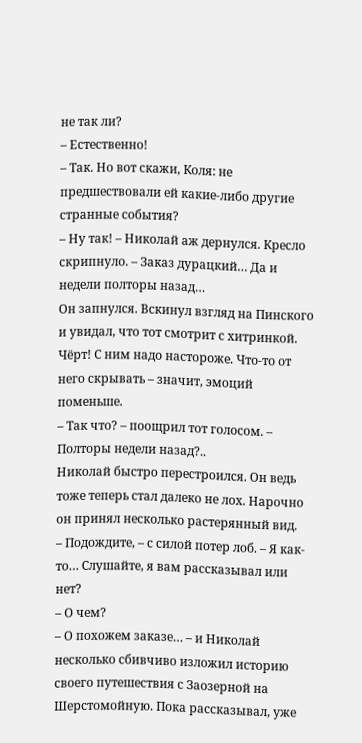не так ли?
– Естественно!
– Так. Но вот скажи, Коля: не предшествовали ей какие-либо другие странные события?
– Ну так! – Николай аж дернулся. Кресло скрипнуло. – Заказ дурацкий… Да и недели полторы назад…
Он запнулся. Вскинул взгляд на Пинского и увидал, что тот смотрит с хитринкой.
Чёрт! С ним надо настороже. Что-то от него скрывать – значит, эмоций поменьше.
– Так что? – поощрил тот голосом. – Полторы недели назад?..
Николай быстро перестроился. Он ведь тоже теперь стал далеко не лох. Нарочно он принял несколько растерянный вид.
– Подождите, – с силой потер лоб. – Я как-то… Слушайте, я вам рассказывал или нет?
– О чем?
– О похожем заказе… – и Николай несколько сбивчиво изложил историю своего путешествия с Заозерной на Шерстомойную. Пока рассказывал, уже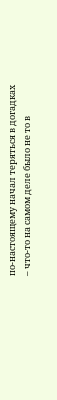по-настоящему начал теряться в догадках – что-то на самом деле было не то в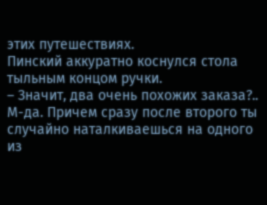этих путешествиях.
Пинский аккуратно коснулся стола тыльным концом ручки.
– Значит, два очень похожих заказа?.. М-да. Причем сразу после второго ты случайно наталкиваешься на одного из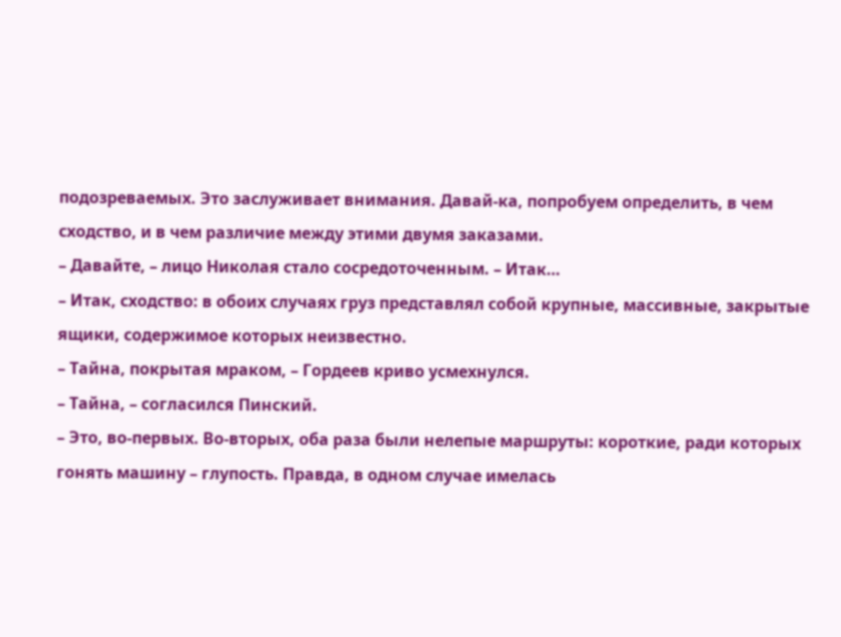подозреваемых. Это заслуживает внимания. Давай-ка, попробуем определить, в чем сходство, и в чем различие между этими двумя заказами.
– Давайте, – лицо Николая стало сосредоточенным. – Итак…
– Итак, сходство: в обоих случаях груз представлял собой крупные, массивные, закрытые ящики, содержимое которых неизвестно.
– Тайна, покрытая мраком, – Гордеев криво усмехнулся.
– Тайна, – согласился Пинский.
– Это, во-первых. Во-вторых, оба раза были нелепые маршруты: короткие, ради которых гонять машину – глупость. Правда, в одном случае имелась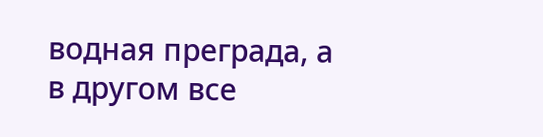водная преграда, а в другом все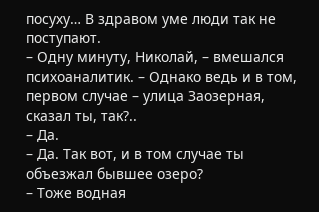посуху… В здравом уме люди так не поступают.
– Одну минуту, Николай, – вмешался психоаналитик. – Однако ведь и в том, первом случае – улица Заозерная, сказал ты, так?..
– Да.
– Да. Так вот, и в том случае ты объезжал бывшее озеро?
– Тоже водная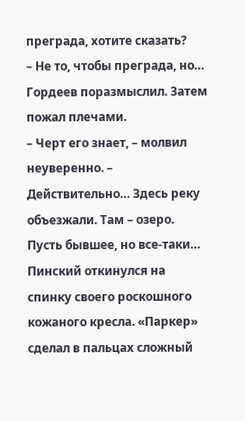преграда, хотите сказать?
– Не то, чтобы преграда, но…
Гордеев поразмыслил. Затем пожал плечами.
– Черт его знает, – молвил неуверенно. – Действительно… Здесь реку объезжали. Там – озеро. Пусть бывшее, но все-таки…
Пинский откинулся на спинку своего роскошного кожаного кресла. «Паркер» сделал в пальцах сложный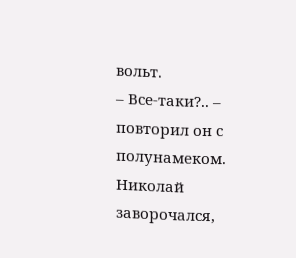вольт.
– Все-таки?.. – повторил он с полунамеком.
Николай заворочался,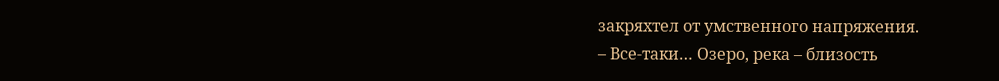закряхтел от умственного напряжения.
– Все-таки… Озеро, река – близость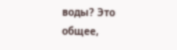воды? Это общее,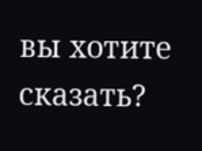вы хотите сказать?